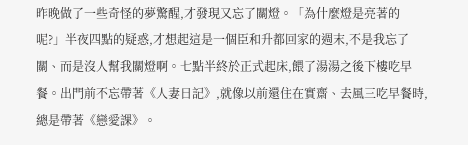昨晚做了一些奇怪的夢驚醒,才發現又忘了關燈。「為什麼燈是亮著的呢?」半夜四點的疑惑,才想起這是一個臣和升都回家的週末,不是我忘了關、而是沒人幫我關燈啊。七點半終於正式起床,餵了湯湯之後下樓吃早餐。出門前不忘帶著《人妻日記》,就像以前還住在實齋、去風三吃早餐時,總是帶著《戀愛課》。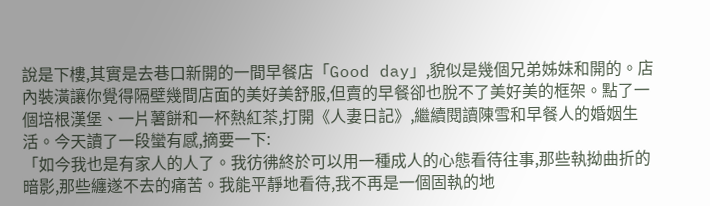說是下樓,其實是去巷口新開的一間早餐店「Good day」,貌似是幾個兄弟姊妹和開的。店內裝潢讓你覺得隔壁幾間店面的美好美舒服,但賣的早餐卻也脫不了美好美的框架。點了一個培根漢堡、一片薯餅和一杯熱紅茶,打開《人妻日記》,繼續閱讀陳雪和早餐人的婚姻生活。今天讀了一段蠻有感,摘要一下:
「如今我也是有家人的人了。我彷彿終於可以用一種成人的心態看待往事,那些執拗曲折的暗影,那些纏遂不去的痛苦。我能平靜地看待,我不再是一個固執的地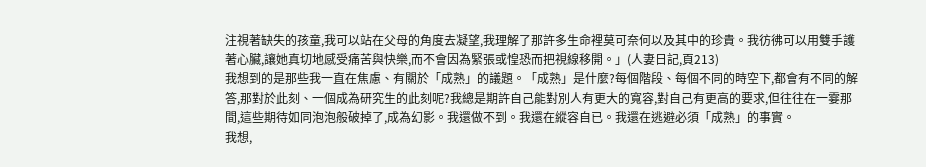注視著缺失的孩童,我可以站在父母的角度去凝望,我理解了那許多生命裡莫可奈何以及其中的珍貴。我彷彿可以用雙手護著心臟,讓她真切地感受痛苦與快樂,而不會因為緊張或惶恐而把視線移開。」(人妻日記,頁213)
我想到的是那些我一直在焦慮、有關於「成熟」的議題。「成熟」是什麼?每個階段、每個不同的時空下,都會有不同的解答,那對於此刻、一個成為研究生的此刻呢?我總是期許自己能對別人有更大的寬容,對自己有更高的要求,但往往在一霎那間,這些期待如同泡泡般破掉了,成為幻影。我還做不到。我還在縱容自已。我還在逃避必須「成熟」的事實。
我想,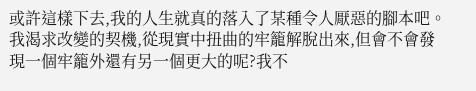或許這樣下去,我的人生就真的落入了某種令人厭惡的腳本吧。我渴求改變的契機,從現實中扭曲的牢籠解脫出來,但會不會發現一個牢籠外還有另一個更大的呢?我不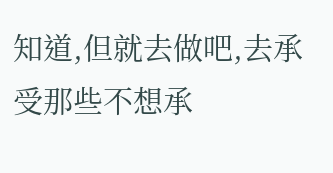知道,但就去做吧,去承受那些不想承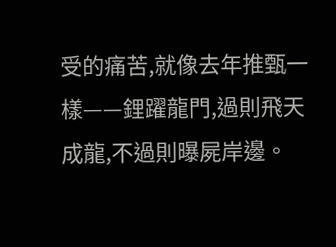受的痛苦,就像去年推甄一樣——鋰躍龍門,過則飛天成龍,不過則曝屍岸邊。